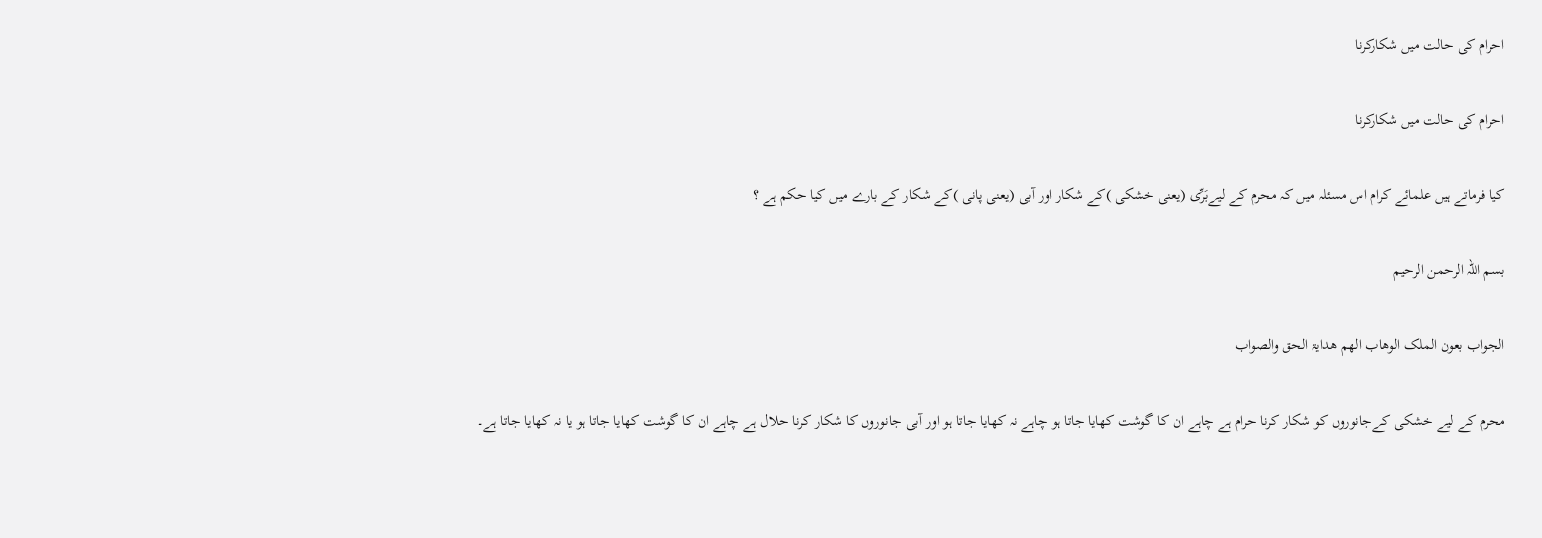احرام کی حالت میں شکارکرنا

احرام کی حالت میں شکارکرنا

کیا فرماتے ہیں علمائے کرام اس مسئلہ میں کہ محرم کے لیےبَرِّی (یعنی خشکی )کے شکار اور آبی (یعنی پانی )کے شکار کے بارے میں کیا حکم ہے ؟

بسم اللہ الرحمن الرحیم

الجواب بعون الملک الوھاب الھم ھدایۃ الحق والصواب

محرم کے لیے خشکی کےجانوروں کو شکار کرنا حرام ہے چاہے ان کا گوشت کھایا جاتا ہو چاہے نہ کھایا جاتا ہو اور آبی جانوروں کا شکار کرنا حلال ہے چاہے ان کا گوشت کھایا جاتا ہو یا نہ کھایا جاتا ہے۔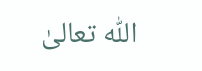اللّٰہ تعالیٰ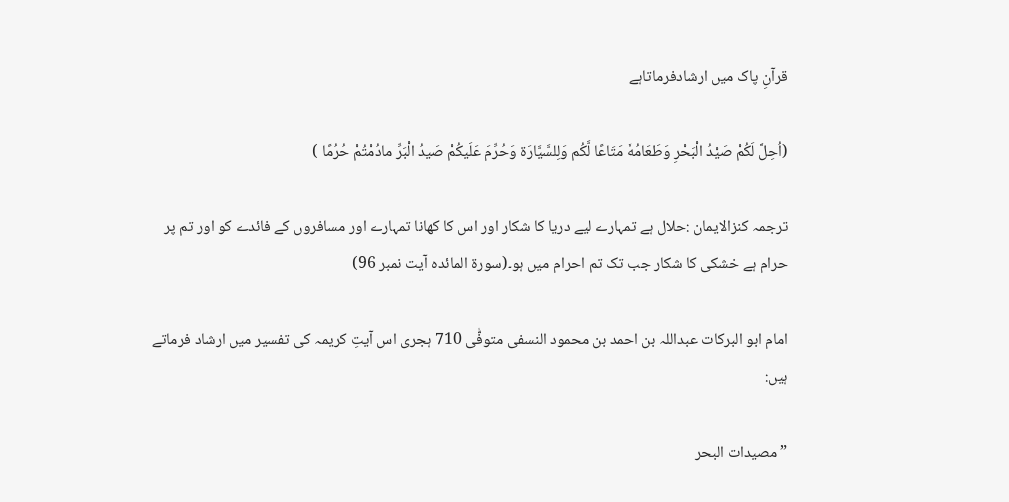قرآنِ پاک میں ارشادفرماتاہے

(اُحِلَّ لَكُمْ صَيْدُ الْبَحْرِ وَطَعَامُهٗ مَتَاعًا لَّكُم وَلِلسَّيَّارَۃ وَحُرِّمَ عَلَيكُمْ صَيدُ الْبَرِّ مادُمْتُمْ حُرُمًا )

ترجمہ کنزالایمان :حلال ہے تمہارے لیے دریا کا شکار اور اس کا کھانا تمہارے اور مسافروں کے فائدے کو اور تم پر حرام ہے خشکی کا شکار جب تک تم احرام میں ہو۔(سورۃ المائدہ آیت نمبر 96)

امام ابو البرکات عبداللہ بن احمد بن محمود النسفی متوفّٰی 710 ہجری اس آیتِ کریمہ کی تفسیر میں ارشاد فرماتے ہیں:

” مصيدات البحر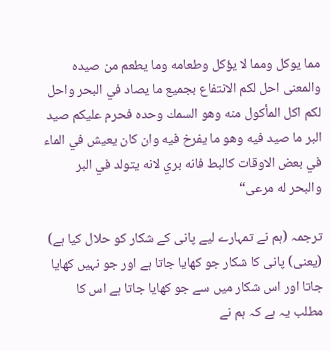مما يوكل ومما لا يؤكل وطعامه وما يطعم من صيده والمعنى احل لكم الانتفاع بجميع ما يصاد في البحر واحل لكم اكل المأكول منه وهو السمك وحده فحرم عليكم صيد البر ما صيد فيه وهو ما يفرخ فيه وان كان يعيش في الماء في بعض الاوقات كالبط فانه بري لانه يتولد في البر والبحر له مرعى“

ترجمہ (ہم نے تمہارے لیے پانی کے شکار کو حلال کیا ہے) (یعنی) پانی کا شکار جو کھایا جاتا ہے اور جو نہیں کھایا جاتا اور اس شکار میں سے جو کھایا جاتا ہے اس کا مطلب یہ ہے کہ ہم نے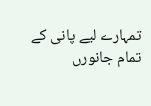تمہارے لیے پانی کے تمام جانورں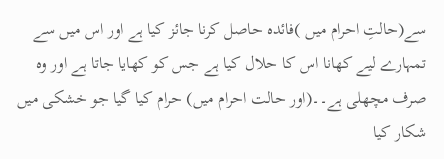سے(حالتِ احرام میں )فائدہ حاصل کرنا جائز کیا ہے اور اس میں سے تمہارے لیے کھانا اس کا حلال کیا ہے جس کو کھایا جاتا ہے اور وہ صرف مچھلی ہے۔۔(اور حالت احرام میں) حرام کیا گیا جو خشکی میں شکار کیا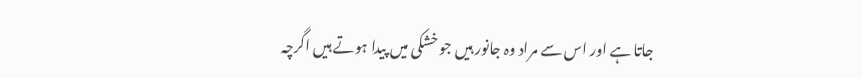جاتا ہے اور اس سے مراد وہ جانور ہیں جو خشکی میں پیدا ہوتے ہیں اگرچہ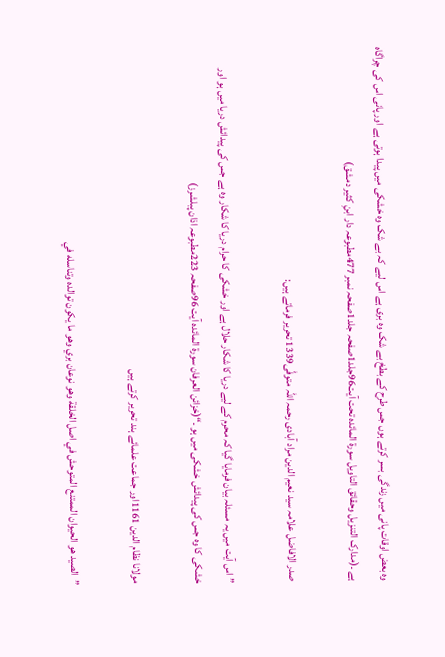وہ بعض اوقات پانی میں زندگی بسر کرتے ہوں جس طرح کے بطخ بے شک وہ بری ہے اس لیے کہ بے شک وہ خشکی میں پیدا ہوتی ہے اور پانی اس کی چراگاہ ہے ۔(مدارک التنزیل وحقائق التاویل سورۃ المائدہ تحت آیت96جلد1صفحہ جلد1صفحہ نمبر 477مطبوعہ دار ابنِ کثیر دمشق)

صدر الافاضل علامہ سید نعیم الدین مراد آبادی رحمہ اللہ متوفّٰی1339 تحریر فرماتے ہیں:

” اس آیت میں یہ مسئلہ بیان فرمایا گیا کہ محرم کے لیے دریا کا شکار حلال ہے اور خشکی کا حرام دریا کا شکار وہ ہے جس کی پیدائش دریا میں ہو اور خشکی کا وہ جس کی پیدائش خشکی میں ہو ۔“(خزائن العرفان سورۃ المائدہ آیت 96صفحہ 223مطبوعہ اذان پبلشرز)

مولانا نظام الدین 1161اور جماعت علمائے ہند تحریر کرتے ہیں

”الصيد هو الحيوان الممتنع المتوحش في اصل الخلقة وهو نوعان بري وهو ما يكون توالده وتناسله في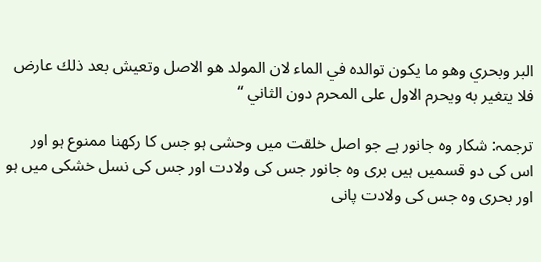البر وبحري وهو ما يكون توالده في الماء لان المولد هو الاصل وتعيش بعد ذلك عارض فلا يتغير به ويحرم الاول على المحرم دون الثاني “

ترجمہ: شکار وہ جانور ہے جو اصل خلقت میں وحشی ہو جس کا رکھنا ممنوع ہو اور اس کی دو قسمیں ہیں بری وہ جانور جس کی ولادت اور جس کی نسل خشکی میں ہو اور بحری وہ جس کی ولادت پانی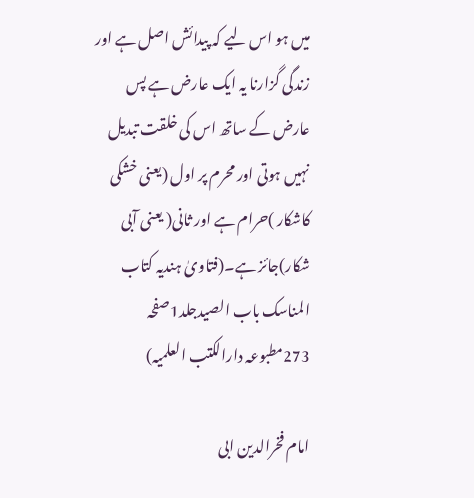میں ہو اس لیے کہ پیدائش اصل ہے اور زندگی گزارنا یہ ایک عارض ہے پس عارض کے ساتھ اس کی خلقت تبدیل نہیں ہوتی اور محرم پر اول (یعنی خشکی کاشکار )حرام ہے اور ثانی( یعنی آبی شکار)جائز ہے۔(فتاویٰ ہندیہ کتاب المناسک باب الصیدجلد1صفحہ 273مطبوعہ دارالکتب العلمیہ)

امام فخرالدین ابی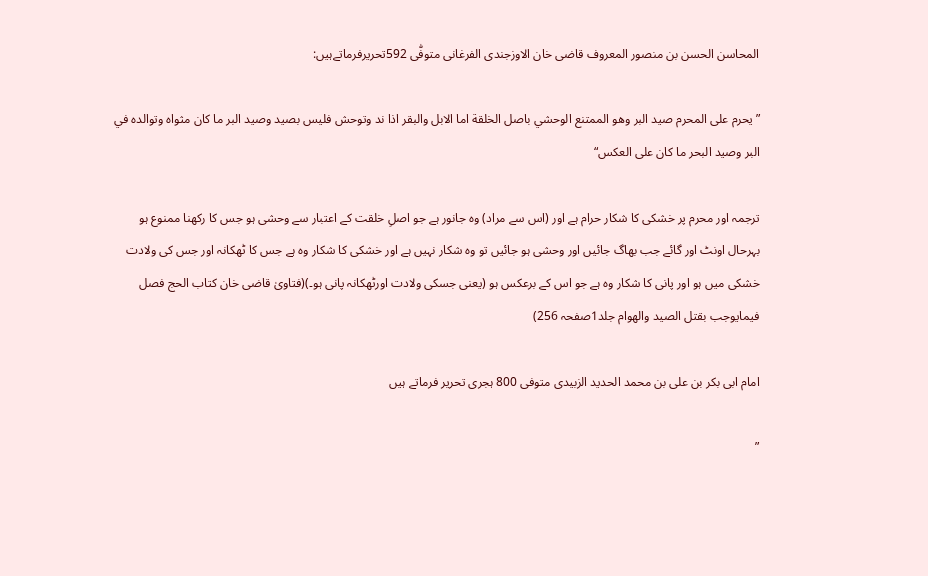المحاسن الحسن بن منصور المعروف قاضی خان الاوزجندی الفرغانی متوفّٰی 592تحریرفرماتےہیں:

”يحرم على المحرم صيد البر وهو الممتنع الوحشي باصل الخلقة اما الابل والبقر اذا ند وتوحش فليس بصيد وصيد البر ما كان مثواه وتوالده في البر وصيد البحر ما كان على العكس“

ترجمہ اور محرم پر خشکی کا شکار حرام ہے اور (اس سے مراد) وہ جانور ہے جو اصلِ خلقت کے اعتبار سے وحشی ہو جس کا رکھنا ممنوع ہو بہرحال اونٹ اور گائے جب بھاگ جائیں اور وحشی ہو جائیں تو وہ شکار نہیں ہے اور خشکی کا شکار وہ ہے جس کا ٹھکانہ اور جس کی ولادت خشکی میں ہو اور پانی کا شکار وہ ہے جو اس کے برعکس ہو (یعنی جسکی ولادت اورٹھکانہ پانی ہو۔)(فتاویٰ قاضی خان کتاب الحج فصل فیمایوجب بقتل الصید والھوام جلد1صفحہ 256)

امام ابی بکر بن علی بن محمد الحدید الزبیدی متوفی 800 ہجری تحریر فرماتے ہیں

”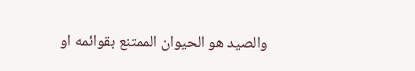والصيد هو الحيوان الممتنع بقوائمه او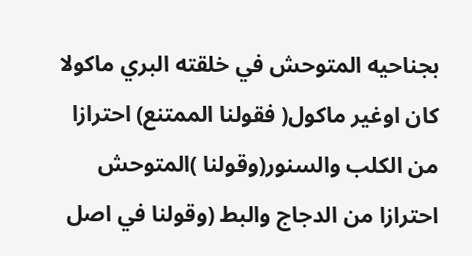بجناحيه المتوحش في خلقته البري ماكولا كان اوغير ماكول( فقولنا الممتنع) احترازا من الکلب والسنور(وقولنا )المتوحش احترازا من الدجاج والبط (وقولنا في اصل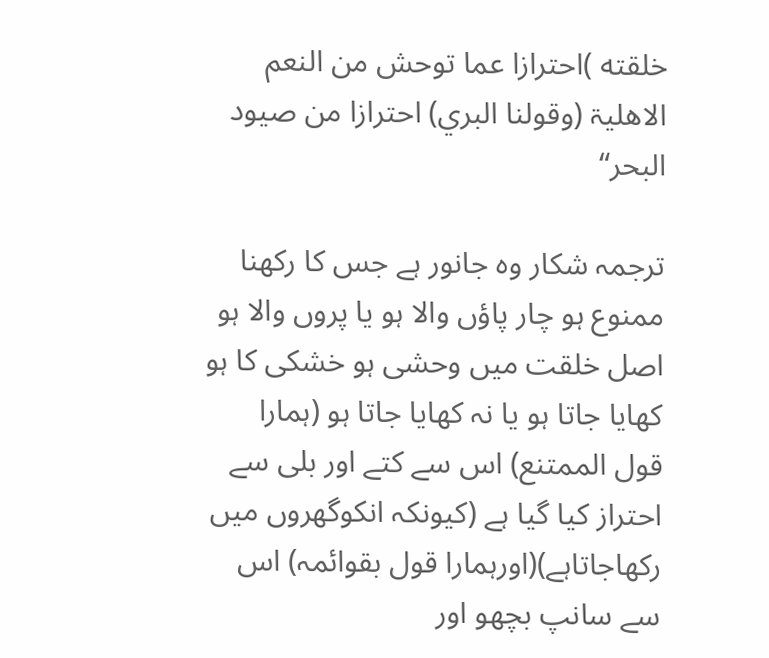خلقته )احترازا عما توحش من النعم الاهليۃ (وقولنا البري) احترازا من صیود البحر“

ترجمہ شکار وہ جانور ہے جس کا رکھنا ممنوع ہو چار پاؤں والا ہو یا پروں والا ہو اصل خلقت میں وحشی ہو خشکی کا ہو کھایا جاتا ہو یا نہ کھایا جاتا ہو (ہمارا قول الممتنع) اس سے کتے اور بلی سے احتراز کیا گیا ہے (کیونکہ انکوگھروں میں رکھاجاتاہے)(اورہمارا قول بقوائمہ) اس سے سانپ بچھو اور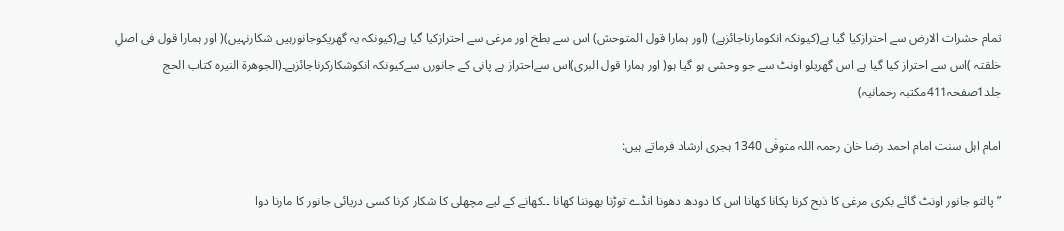تمام حشرات الارض سے احترازکیا گیا ہے(کیونکہ انکومارناجائزہے) (اور ہمارا قول المتوحش) اس سے بطخ اور مرغی سے احترازکیا گیا ہے(کیونکہ یہ گھریکوجانورہیں شکارنہیں)( اور ہمارا قول فی اصلِ خلقتہ )اس سے احتراز کیا گیا ہے اس گھریلو اونٹ سے جو وحشی ہو گیا ہو( اور ہمارا قول البری)اس سےاحتراز ہے پانی کے جانورں سےکیونکہ انکوشکارکرناجائزہے۔(الجوھرۃ النیرہ کتاب الحج جلد1صفحہ411مکتبہ رحمانیہ)

امام اہل سنت امام احمد رضا خان رحمہ اللہ متوفٰی 1340 ہجری ارشاد فرماتے ہیں:

” پالتو جانور اونٹ گائے بکری مرغی کا ذبح کرنا پکانا کھانا اس کا دودھ دھونا انڈے توڑنا بھوننا کھانا ۔۔کھانے کے لیے مچھلی کا شکار کرنا کسی دریائی جانور کا مارنا دوا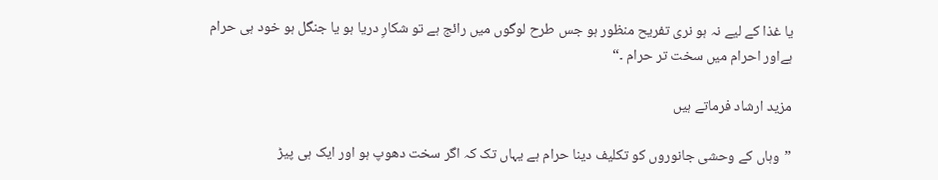یا غذا کے لیے نہ ہو نری تفریح منظور ہو جس طرح لوگوں میں رائج ہے تو شکارِ دریا ہو یا جنگل ہو خود ہی حرام ہےاور احرام میں سخت تر حرام ۔“

مزید ارشاد فرماتے ہیں

”وہاں کے وحشی جانوروں کو تکلیف دینا حرام ہے یہاں تک کہ اگر سخت دھوپ ہو اور ایک ہی پیڑ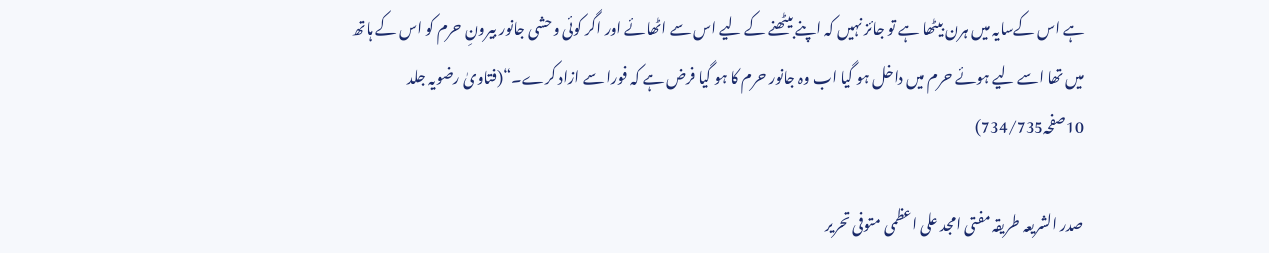ہے اس کےسایہ میں ہرن بیٹھا ہے تو جائز نہیں کہ اپنے بیٹھنے کے لیے اس سے اٹھائے اور اگر کوئی وحشی جانور بیرونِ حرم کو اس کے ہاتھ میں تھا اسے لیے ہوئے حرم میں داخل ہو گیا اب وہ جانور حرم کا ہو گیا فرض ہے کہ فورا سے ازاد کرے۔“(فتاویٰ رضویہ جلد 10صفحہ734/735)

صدر الشریعہ طریقہ مفتی امجد علی اعظمی متوفی تحریر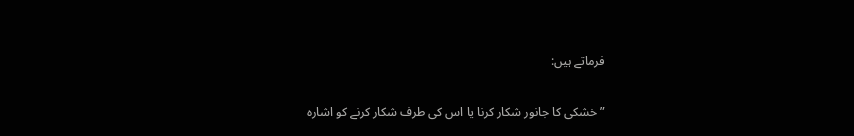فرماتے ہیں:

” خشکی کا جانور شکار کرنا یا اس کی طرف شکار کرنے کو اشارہ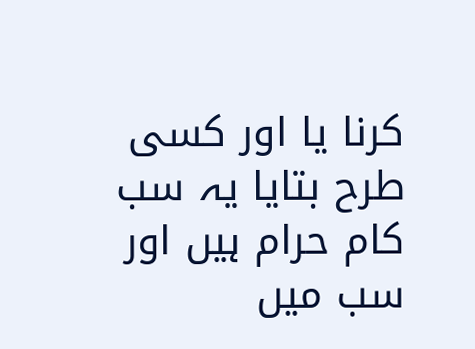کرنا یا اور کسی طرح بتایا یہ سب کام حرام ہیں اور سب میں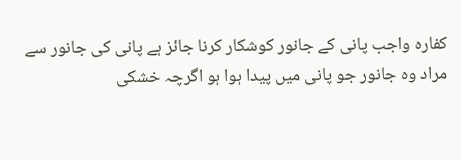کفارہ واجب پانی کے جانور کوشکار کرنا جائز ہے پانی کی جانور سے مراد وہ جانور جو پانی میں پیدا ہوا ہو اگرچہ خشکی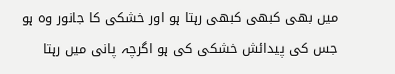میں بھی کبھی کبھی رہتا ہو اور خشکی کا جانور وہ ہو جس کی پیدائش خشکی کی ہو اگرچہ پانی میں رہتا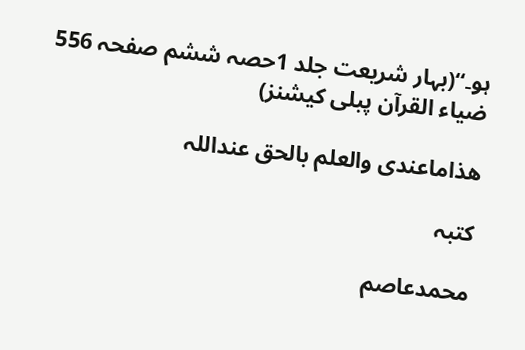ہو۔“(بہار شریعت جلد 1حصہ ششم صفحہ 556 ضیاء القرآن پبلی کیشنز)

ھذاماعندی والعلم بالحق عنداللہ

کتبہ

محمدعاصم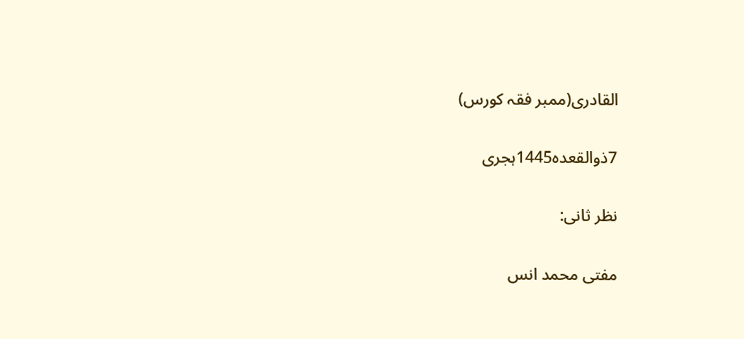القادری(ممبر فقہ کورس)

7ذوالقعدہ1445ہجری

نظر ثانی:

مفتی محمد انس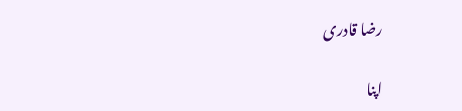رضا قادری

اپنا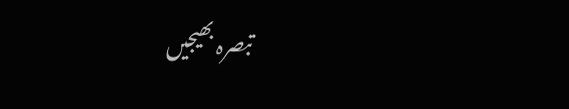تبصرہ بھیجیں